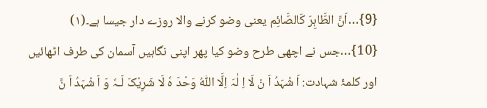{9}…اَنَّ الطَّاہِرَ کَالصَّائِم یعنی وضو کرنے والا روزے دار جیسا ہے۔(۱)
{10}…جس نے اچھی طرح وضو کیا پھر اپنی نگاہیں آسمان کی طرف اٹھائیں اور کلمۂ شہادت: اَ شْہَدُ اَ نْ لَا اِ لٰہَ اِلَّا اللّٰہُ وَحْدَ ہٗ لَا شَرِیْکَ لَـہٗ وَ اَ شْہَدُ اَ نَّ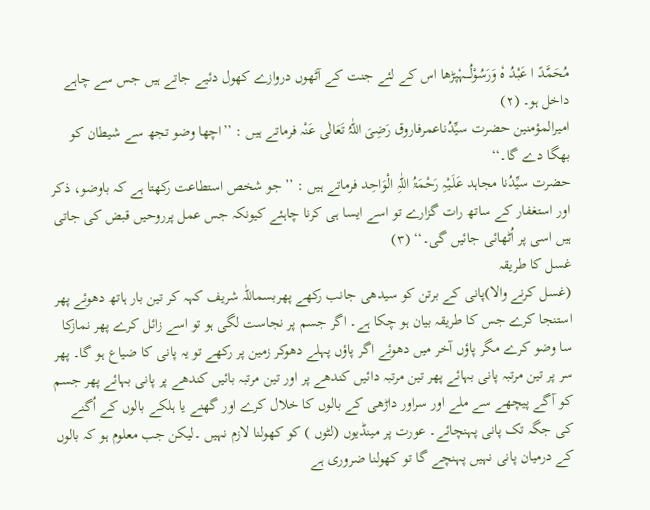مُحَمَّدً ا عَبْدُ ہٗ وَرَسُوْلُــــہٗپڑھا اس کے لئے جنت کے آٹھوں دروازے کھول دئیے جاتے ہیں جس سے چاہے داخل ہو۔ (۲)
امیرالمؤمنین حضرت سیِّدُناعمرفاروق رَضِیَ اللّٰہُ تَعَالٰی عَنْہ فرماتے ہیں : ’’اچھا وضو تجھ سے شیطان کو بھگا دے گا۔‘‘
حضرت سیِّدُنا مجاہد عَلَـیْہِ رَحْمَۃُ اللّٰہِ الْوَاحِد فرماتے ہیں : ’’جو شخص استطاعت رکھتا ہے کہ باوضو، ذکر اور استغفار کے ساتھ رات گزارے تو اسے ایسا ہی کرنا چاہئے کیونکہ جس عمل پرروحیں قبض کی جاتی ہیں اسی پر اُٹھائی جائیں گی۔‘‘ (۳)
غسل کا طریقہ
(غسل کرنے والا)پانی کے برتن کو سیدھی جانب رکھے پھربسماللّٰہ شریف کہہ کر تین بار ہاتھ دھوئے پھر استنجا کرے جس کا طریقہ بیان ہو چکا ہے۔ اگر جسم پر نجاست لگی ہو تو اسے زائل کرے پھر نمازکا سا وضو کرے مگر پاؤں آخر میں دھوئے اگر پاؤں پہلے دھوکر زمین پر رکھے تو یہ پانی کا ضیاع ہو گا۔ پھر سر پر تین مرتبہ پانی بہائے پھر تین مرتبہ دائیں کندھے پر اور تین مرتبہ بائیں کندھے پر پانی بہائے پھر جسم کو آگے پیچھے سے ملے اور سراور داڑھی کے بالوں کا خلال کرے اور گھنے یا ہلکے بالوں کے اُگنے کی جگہ تک پانی پہنچائے۔ عورت پر مینڈیوں (لٹوں ) کو کھولنا لازم نہیں ۔لیکن جب معلوم ہو کہ بالوں کے درمیان پانی نہیں پہنچے گا تو کھولنا ضروری ہے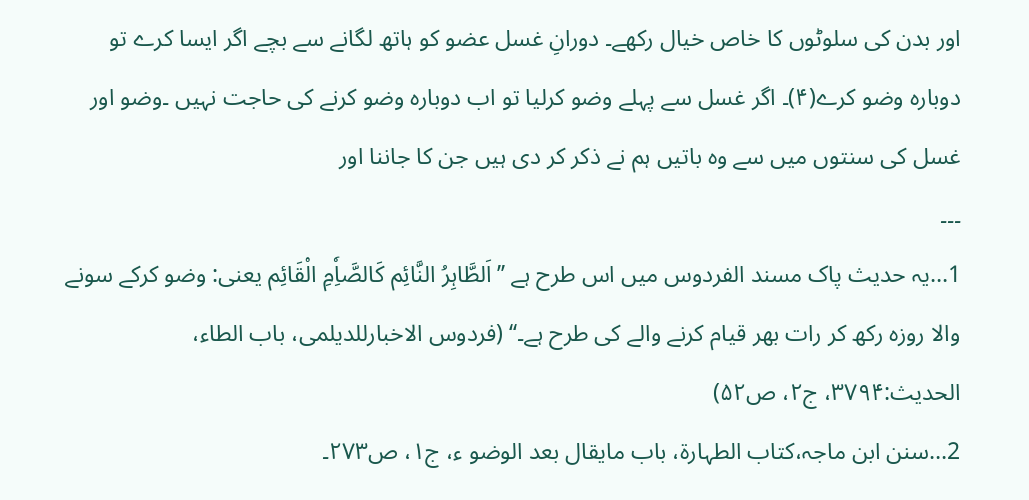اور بدن کی سلوٹوں کا خاص خیال رکھے۔ دورانِ غسل عضو کو ہاتھ لگانے سے بچے اگر ایسا کرے تو دوبارہ وضو کرے(۴)۔ اگر غسل سے پہلے وضو کرلیا تو اب دوبارہ وضو کرنے کی حاجت نہیں ۔وضو اور غسل کی سنتوں میں سے وہ باتیں ہم نے ذکر کر دی ہیں جن کا جاننا اور
۔۔۔
1…یہ حدیث پاک مسند الفردوس میں اس طرح ہے ’’اَلطَّاہِرُ النَّائِم کَالصَّاِٗمِ الْقَائِم یعنی: وضو کرکے سونے والا روزہ رکھ کر رات بھر قیام کرنے والے کی طرح ہے۔‘‘ (فردوس الاخبارللدیلمی، باب الطاء، الحدیث:۳۷۹۴، ج۲، ص۵۲)
2…سنن ابن ماجہ،کتاب الطہارۃ، باب مایقال بعد الوضو ء، ج۱، ص۲۷۳۔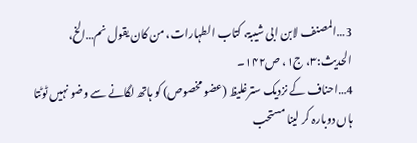3…المصنف لابن ابی شیبۃ، کتاب الطہارات، من کان یقول نم…الخ، الحدیث:۳، ج۱، ص۱۴۲۔
4…احناف کے نزدیک سترغلیظ (عضو مخصوص) کو ہاتھ لگانے سے وضو نہیں ٹوٹتا ہاں دوبارہ کر لینا مستحب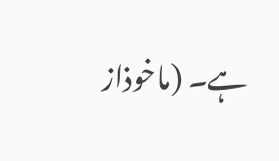ہے۔ (ماخوذاز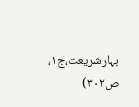بہارشریعت،ج۱، ص۳۰۲)